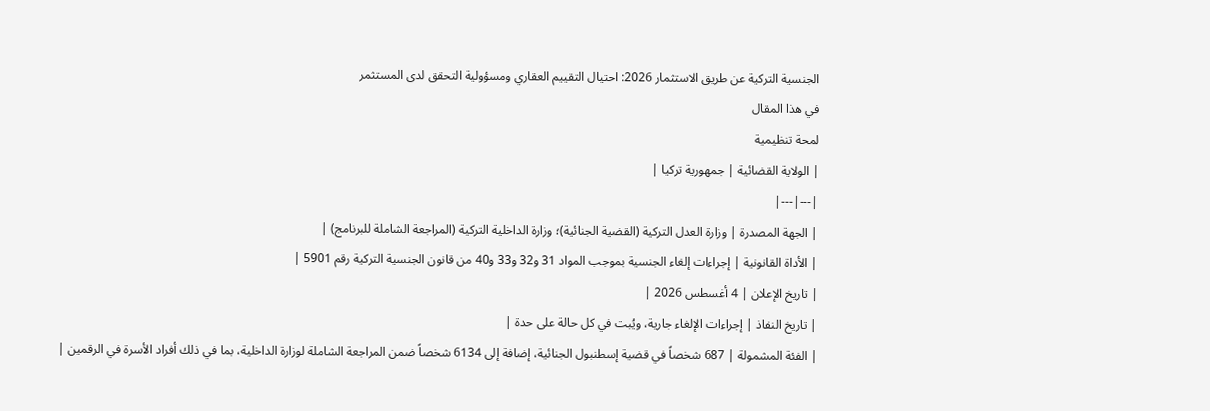الجنسية التركية عن طريق الاستثمار 2026: احتيال التقييم العقاري ومسؤولية التحقق لدى المستثمر
في هذا المقال
لمحة تنظيمية
| الولاية القضائية | جمهورية تركيا |
|---|---|
| الجهة المصدرة | وزارة العدل التركية (القضية الجنائية)؛ وزارة الداخلية التركية (المراجعة الشاملة للبرنامج) |
| الأداة القانونية | إجراءات إلغاء الجنسية بموجب المواد 31 و32 و33 و40 من قانون الجنسية التركية رقم 5901 |
| تاريخ الإعلان | 4 أغسطس 2026 |
| تاريخ النفاذ | إجراءات الإلغاء جارية، ويُبت في كل حالة على حدة |
| الفئة المشمولة | 687 شخصاً في قضية إسطنبول الجنائية، إضافة إلى 6134 شخصاً ضمن المراجعة الشاملة لوزارة الداخلية، بما في ذلك أفراد الأسرة في الرقمين |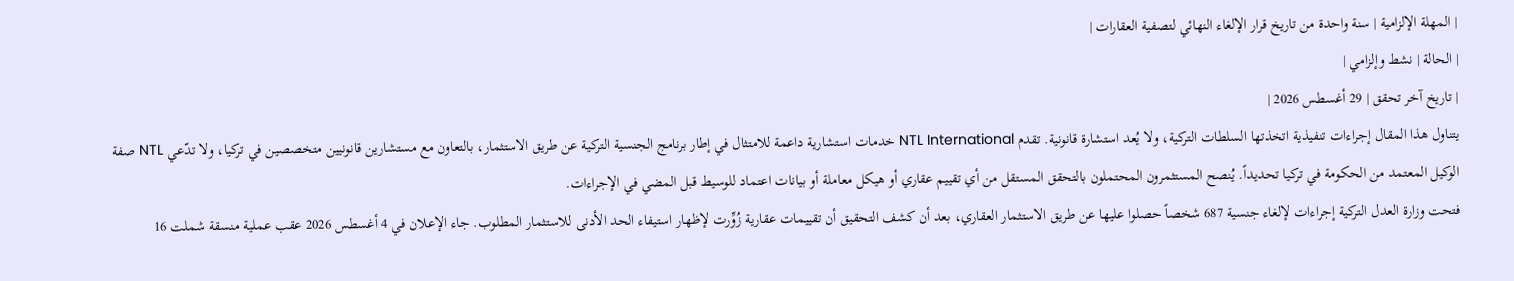| المهلة الإلزامية | سنة واحدة من تاريخ قرار الإلغاء النهائي لتصفية العقارات |
| الحالة | نشط وإلزامي |
| تاريخ آخر تحقق | 29 أغسطس 2026 |
يتناول هذا المقال إجراءات تنفيذية اتخذتها السلطات التركية، ولا يُعد استشارة قانونية. تقدم NTL International خدمات استشارية داعمة للامتثال في إطار برنامج الجنسية التركية عن طريق الاستثمار، بالتعاون مع مستشارين قانونيين متخصصين في تركيا، ولا تدّعي NTL صفة الوكيل المعتمد من الحكومة في تركيا تحديداً. يُنصح المستثمرون المحتملون بالتحقق المستقل من أي تقييم عقاري أو هيكل معاملة أو بيانات اعتماد للوسيط قبل المضي في الإجراءات.
فتحت وزارة العدل التركية إجراءات لإلغاء جنسية 687 شخصاً حصلوا عليها عن طريق الاستثمار العقاري، بعد أن كشف التحقيق أن تقييمات عقارية زُوِّرت لإظهار استيفاء الحد الأدنى للاستثمار المطلوب. جاء الإعلان في 4 أغسطس 2026 عقب عملية منسقة شملت 16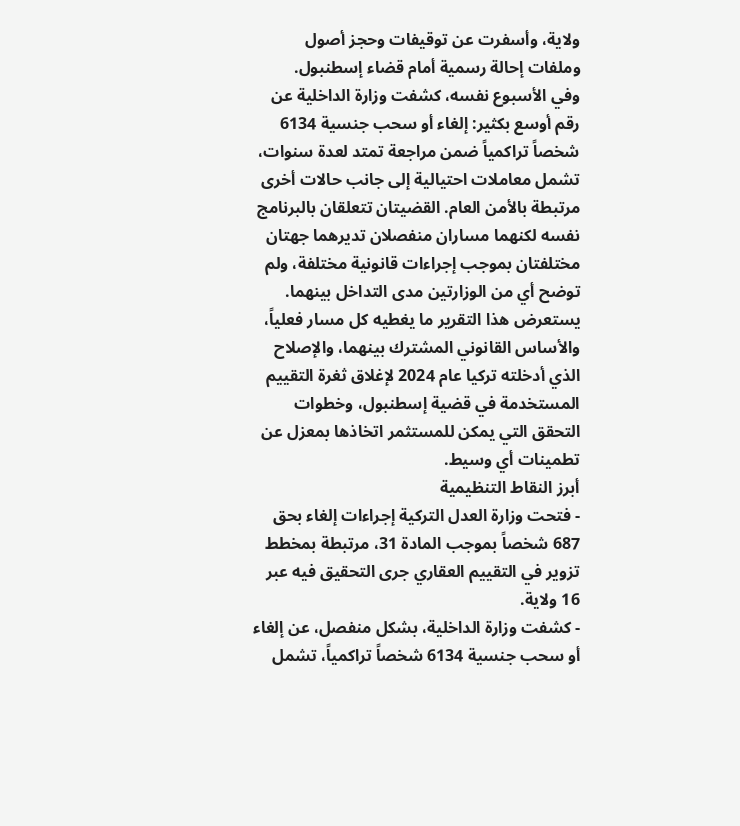ولاية، وأسفرت عن توقيفات وحجز أصول وملفات إحالة رسمية أمام قضاء إسطنبول.
وفي الأسبوع نفسه، كشفت وزارة الداخلية عن رقم أوسع بكثير: إلغاء أو سحب جنسية 6134 شخصاً تراكمياً ضمن مراجعة تمتد لعدة سنوات، تشمل معاملات احتيالية إلى جانب حالات أخرى مرتبطة بالأمن العام. القضيتان تتعلقان بالبرنامج نفسه لكنهما مساران منفصلان تديرهما جهتان مختلفتان بموجب إجراءات قانونية مختلفة، ولم توضح أي من الوزارتين مدى التداخل بينهما. يستعرض هذا التقرير ما يغطيه كل مسار فعلياً، والأساس القانوني المشترك بينهما، والإصلاح الذي أدخلته تركيا عام 2024 لإغلاق ثغرة التقييم المستخدمة في قضية إسطنبول، وخطوات التحقق التي يمكن للمستثمر اتخاذها بمعزل عن تطمينات أي وسيط.
أبرز النقاط التنظيمية
- فتحت وزارة العدل التركية إجراءات إلغاء بحق 687 شخصاً بموجب المادة 31، مرتبطة بمخطط تزوير في التقييم العقاري جرى التحقيق فيه عبر 16 ولاية.
- كشفت وزارة الداخلية، بشكل منفصل، عن إلغاء أو سحب جنسية 6134 شخصاً تراكمياً، تشمل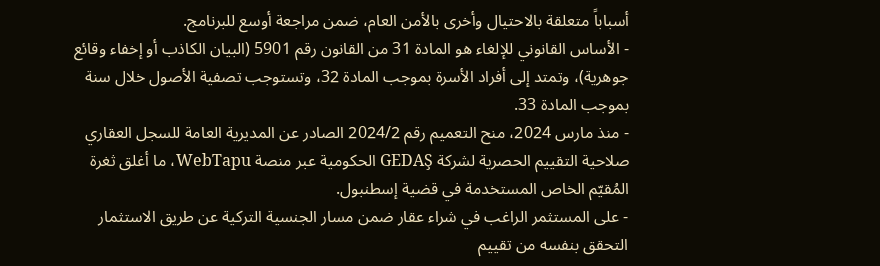أسباباً متعلقة بالاحتيال وأخرى بالأمن العام، ضمن مراجعة أوسع للبرنامج.
- الأساس القانوني للإلغاء هو المادة 31 من القانون رقم 5901 (البيان الكاذب أو إخفاء وقائع جوهرية)، وتمتد إلى أفراد الأسرة بموجب المادة 32، وتستوجب تصفية الأصول خلال سنة بموجب المادة 33.
- منذ مارس 2024، منح التعميم رقم 2024/2 الصادر عن المديرية العامة للسجل العقاري صلاحية التقييم الحصرية لشركة GEDAŞ الحكومية عبر منصة WebTapu، ما أغلق ثغرة المُقيّم الخاص المستخدمة في قضية إسطنبول.
- على المستثمر الراغب في شراء عقار ضمن مسار الجنسية التركية عن طريق الاستثمار التحقق بنفسه من تقييم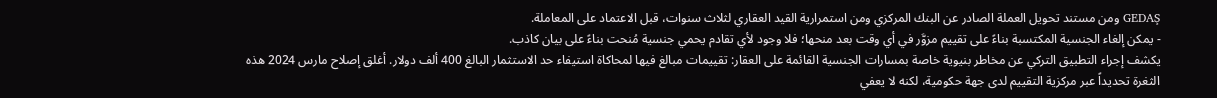GEDAŞ ومن مستند تحويل العملة الصادر عن البنك المركزي ومن استمرارية القيد العقاري لثلاث سنوات، قبل الاعتماد على المعاملة.
- يمكن إلغاء الجنسية المكتسبة بناءً على تقييم مزوَّر في أي وقت بعد منحها؛ فلا وجود لأي تقادم يحمي جنسية مُنحت بناءً على بيان كاذب.
يكشف إجراء التطبيق التركي عن مخاطر بنيوية خاصة بمسارات الجنسية القائمة على العقار: تقييمات مبالغ فيها لمحاكاة استيفاء حد الاستثمار البالغ 400 ألف دولار. أغلق إصلاح مارس 2024 هذه الثغرة تحديداً عبر مركزية التقييم لدى جهة حكومية، لكنه لا يعفي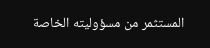المستثمر من مسؤوليته الخاصة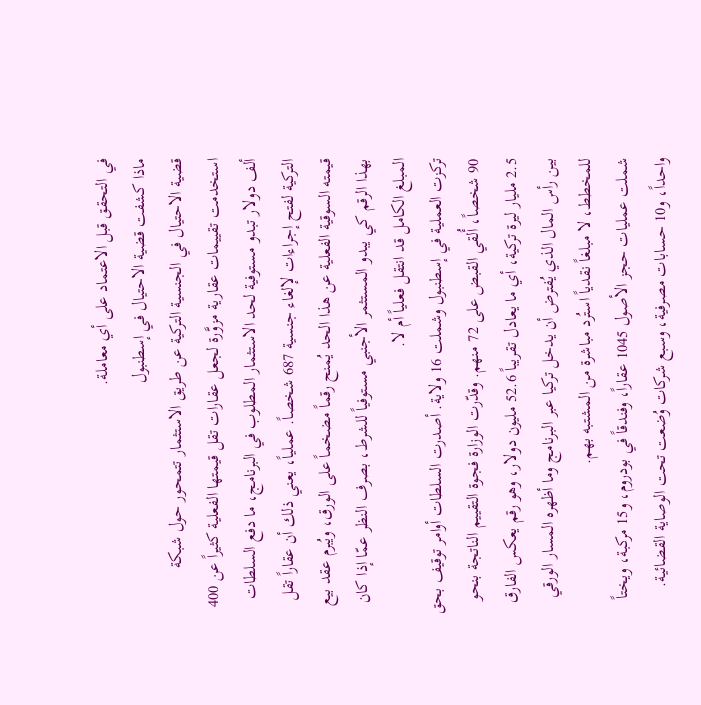في التحقق قبل الاعتماد على أي معاملة.
ماذا كشفت قضية الاحتيال في إسطنبول
قضية الاحتيال في الجنسية التركية عن طريق الاستثمار تتمحور حول شبكة استخدمت تقييمات عقارية مزوَّرة لجعل عقارات تقل قيمتها الفعلية كثيراً عن 400 ألف دولار تبدو مستوفية لحد الاستثمار المطلوب في البرنامج، ما دفع السلطات التركية لفتح إجراءات لإلغاء جنسية 687 شخصاً. عملياً، يعني ذلك أن عقاراً تقل قيمته السوقية الفعلية عن هذا الحد يُمنح رقماً مضخماً على الورق، ويُبرم عقد بيع بهذا الرقم كي يبدو المستثمر الأجنبي مستوفياً للشرط، بصرف النظر عمّا إذا كان المبلغ الكامل قد انتقل فعلياً أم لا.
تركزت العملية في إسطنبول وشملت 16 ولاية. أصدرت السلطات أوامر توقيف بحق 90 شخصاً، أُلقي القبض على 72 منهم. وقدّرت الوزارة فجوة التقييم الناتجة بنحو 2.5 مليار ليرة تركية، أي ما يعادل تقريباً 52.6 مليون دولار، وهو رقم يعكس الفارق بين رأس المال الذي يُفترض أن يدخل تركيا عبر البرنامج وما أظهره المسار الورقي للمخطط، لا مبلغاً نقدياً استُرد مباشرة من المشتبه بهم.
شملت عمليات حجز الأصول 1045 عقاراً، وفندقاً في بودروم، و15 مركبة، ويختاً واحداً، و10 حسابات مصرفية، وسبع شركات وُضعت تحت الوصاية القضائية.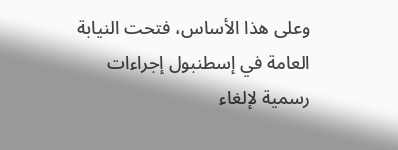وعلى هذا الأساس، فتحت النيابة العامة في إسطنبول إجراءات رسمية لإلغاء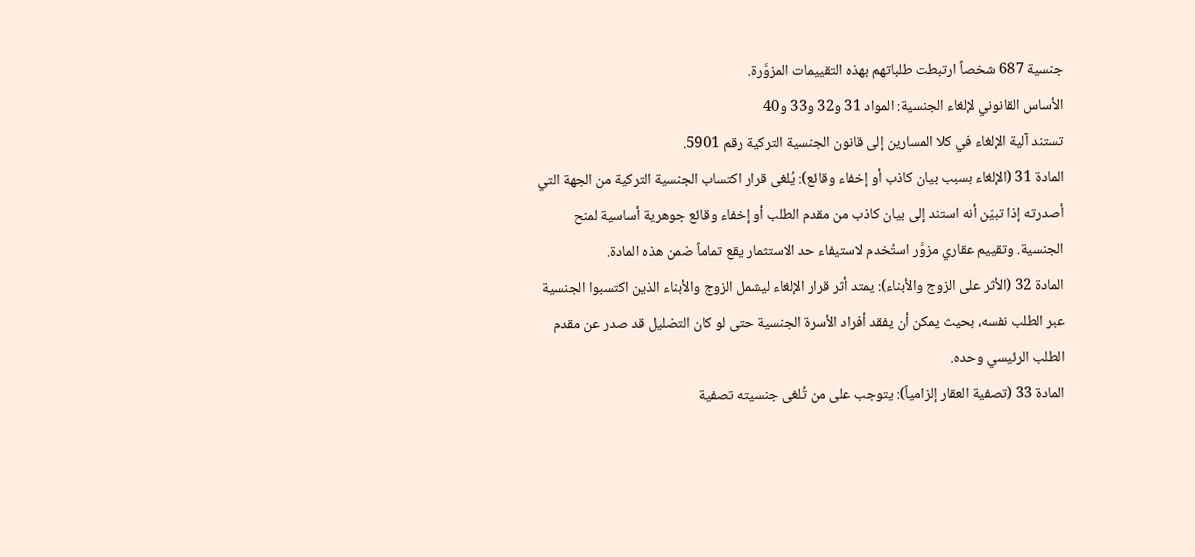جنسية 687 شخصاً ارتبطت طلباتهم بهذه التقييمات المزوَّرة.
الأساس القانوني لإلغاء الجنسية: المواد 31 و32 و33 و40
تستند آلية الإلغاء في كلا المسارين إلى قانون الجنسية التركية رقم 5901.
المادة 31 (الإلغاء بسبب بيان كاذب أو إخفاء وقائع): يُلغى قرار اكتساب الجنسية التركية من الجهة التي أصدرته إذا تبيّن أنه استند إلى بيان كاذب من مقدم الطلب أو إخفاء وقائع جوهرية أساسية لمنح الجنسية. وتقييم عقاري مزوَّر استُخدم لاستيفاء حد الاستثمار يقع تماماً ضمن هذه المادة.
المادة 32 (الأثر على الزوج والأبناء): يمتد أثر قرار الإلغاء ليشمل الزوج والأبناء الذين اكتسبوا الجنسية عبر الطلب نفسه، بحيث يمكن أن يفقد أفراد الأسرة الجنسية حتى لو كان التضليل قد صدر عن مقدم الطلب الرئيسي وحده.
المادة 33 (تصفية العقار إلزامياً): يتوجب على من تُلغى جنسيته تصفية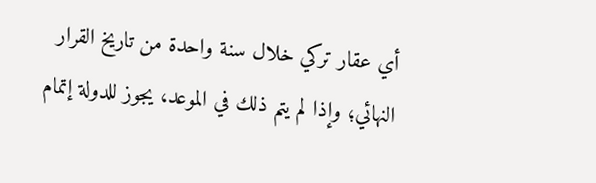أي عقار تركي خلال سنة واحدة من تاريخ القرار النهائي؛ وإذا لم يتم ذلك في الموعد، يجوز للدولة إتمام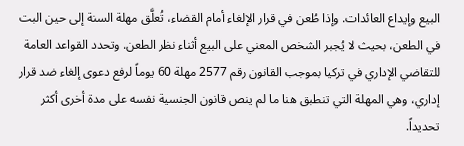البيع وإيداع العائدات. وإذا طُعن في قرار الإلغاء أمام القضاء، تُعلَّق مهلة السنة إلى حين البت في الطعن، بحيث لا يُجبر الشخص المعني على البيع أثناء نظر الطعن. وتحدد القواعد العامة للتقاضي الإداري في تركيا بموجب القانون رقم 2577 مهلة 60 يوماً لرفع دعوى إلغاء ضد قرار إداري، وهي المهلة التي تنطبق هنا ما لم ينص قانون الجنسية نفسه على مدة أخرى أكثر تحديداً.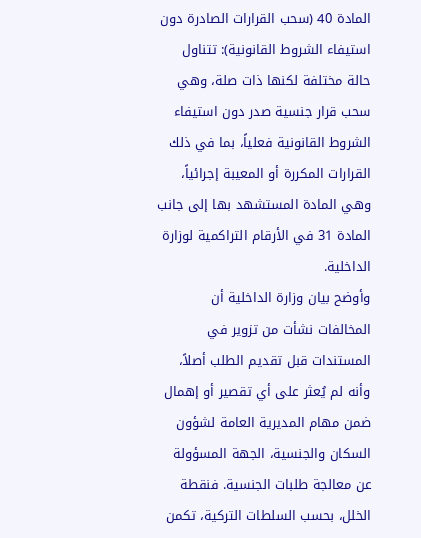المادة 40 (سحب القرارات الصادرة دون استيفاء الشروط القانونية): تتناول حالة مختلفة لكنها ذات صلة، وهي سحب قرار جنسية صدر دون استيفاء الشروط القانونية فعلياً، بما في ذلك القرارات المكررة أو المعيبة إجرائياً، وهي المادة المستشهد بها إلى جانب المادة 31 في الأرقام التراكمية لوزارة الداخلية.
وأوضح بيان وزارة الداخلية أن المخالفات نشأت من تزوير في المستندات قبل تقديم الطلب أصلاً، وأنه لم يُعثر على أي تقصير أو إهمال ضمن مهام المديرية العامة لشؤون السكان والجنسية، الجهة المسؤولة عن معالجة طلبات الجنسية. فنقطة الخلل، بحسب السلطات التركية، تكمن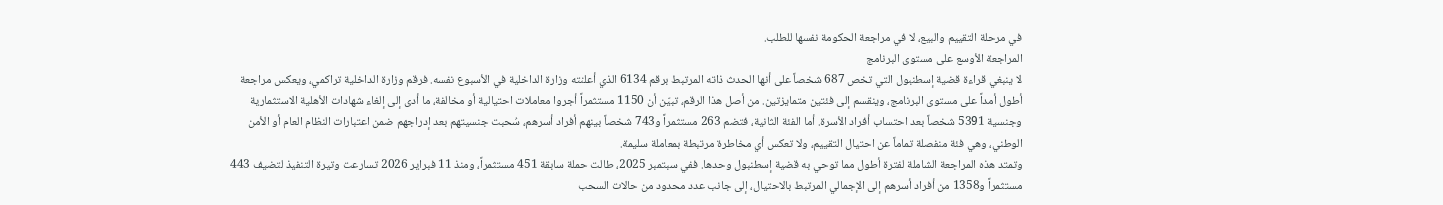في مرحلة التقييم والبيع، لا في مراجعة الحكومة نفسها للطلب.
المراجعة الأوسع على مستوى البرنامج
لا ينبغي قراءة قضية إسطنبول التي تخص 687 شخصاً على أنها الحدث ذاته المرتبط برقم 6134 الذي أعلنته وزارة الداخلية في الأسبوع نفسه. فرقم وزارة الداخلية تراكمي، ويعكس مراجعة أطول أمداً على مستوى البرنامج، وينقسم إلى فئتين متمايزتين. من أصل هذا الرقم، تبيّن أن 1150 مستثمراً أجروا معاملات احتيالية أو مخالفة، ما أدى إلى إلغاء شهادات الأهلية الاستثمارية وجنسية 5391 شخصاً بعد احتساب أفراد الأسرة. أما الفئة الثانية، فتضم 263 مستثمراً و743 شخصاً بينهم أفراد أسرهم، سُحبت جنسيتهم بعد إدراجهم ضمن اعتبارات النظام العام أو الأمن الوطني، وهي فئة منفصلة تماماً عن احتيال التقييم، ولا تعكس أي مخاطرة مرتبطة بمعاملة سليمة.
وتمتد هذه المراجعة الشاملة لفترة أطول مما توحي به قضية إسطنبول وحدها. ففي سبتمبر 2025، طالت حملة سابقة 451 مستثمراً، ومنذ 11 فبراير 2026 تسارعت وتيرة التنفيذ لتضيف 443 مستثمراً و1358 من أفراد أسرهم إلى الإجمالي المرتبط بالاحتيال، إلى جانب عدد محدود من حالات السحب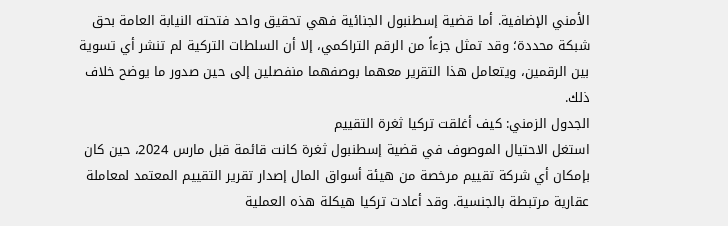الأمني الإضافية. أما قضية إسطنبول الجنائية فهي تحقيق واحد فتحته النيابة العامة بحق شبكة محددة؛ وقد تمثل جزءاً من الرقم التراكمي، إلا أن السلطات التركية لم تنشر أي تسوية بين الرقمين، ويتعامل هذا التقرير معهما بوصفهما منفصلين إلى حين صدور ما يوضح خلاف ذلك.
الجدول الزمني: كيف أغلقت تركيا ثغرة التقييم
استغل الاحتيال الموصوف في قضية إسطنبول ثغرة كانت قائمة قبل مارس 2024، حين كان بإمكان أي شركة تقييم مرخصة من هيئة أسواق المال إصدار تقرير التقييم المعتمد لمعاملة عقارية مرتبطة بالجنسية. وقد أعادت تركيا هيكلة هذه العملية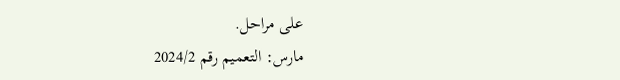على مراحل.
مارس: التعميم رقم 2024/2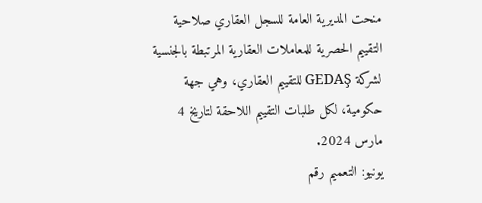منحت المديرية العامة للسجل العقاري صلاحية التقييم الحصرية للمعاملات العقارية المرتبطة بالجنسية لشركة GEDAŞ للتقييم العقاري، وهي جهة حكومية، لكل طلبات التقييم اللاحقة لتاريخ 4 مارس 2024.
يونيو: التعميم رقم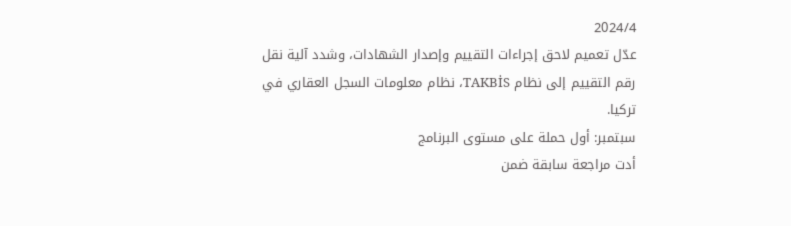2024/4
عدّل تعميم لاحق إجراءات التقييم وإصدار الشهادات، وشدد آلية نقل رقم التقييم إلى نظام TAKBİS، نظام معلومات السجل العقاري في تركيا.
سبتمبر: أول حملة على مستوى البرنامج
أدت مراجعة سابقة ضمن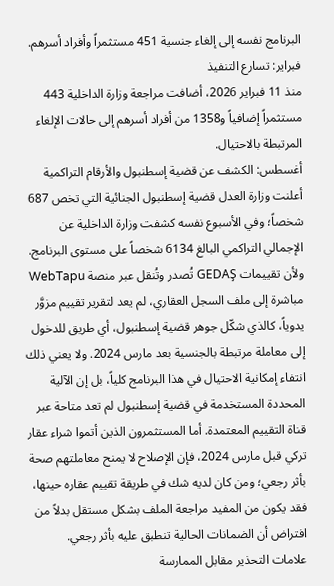البرنامج نفسه إلى إلغاء جنسية 451 مستثمراً وأفراد أسرهم.
فبراير: تسارع التنفيذ
منذ 11 فبراير 2026، أضافت مراجعة وزارة الداخلية 443 مستثمراً إضافياً و1358 من أفراد أسرهم إلى حالات الإلغاء المرتبطة بالاحتيال.
أغسطس: الكشف عن قضية إسطنبول والأرقام التراكمية
أعلنت وزارة العدل قضية إسطنبول الجنائية التي تخص 687 شخصاً؛ وفي الأسبوع نفسه كشفت وزارة الداخلية عن الإجمالي التراكمي البالغ 6134 شخصاً على مستوى البرنامج.
ولأن تقييمات GEDAŞ تُصدر وتُنقل عبر منصة WebTapu مباشرة إلى ملف السجل العقاري، لم يعد لتقرير تقييم مزوَّر يدوياً، كالذي شكّل جوهر قضية إسطنبول، أي طريق للدخول إلى معاملة مرتبطة بالجنسية بعد مارس 2024. ولا يعني ذلك انتفاء إمكانية الاحتيال في هذا البرنامج كلياً، بل إن الآلية المحددة المستخدمة في قضية إسطنبول لم تعد متاحة عبر قناة التقييم المعتمدة. أما المستثمرون الذين أتموا شراء عقار تركي قبل مارس 2024، فإن الإصلاح لا يمنح معاملتهم صحة بأثر رجعي؛ ومن كان لديه شك في طريقة تقييم عقاره حينها، فقد يكون من المفيد مراجعة الملف بشكل مستقل بدلاً من افتراض أن الضمانات الحالية تنطبق عليه بأثر رجعي.
علامات التحذير مقابل الممارسة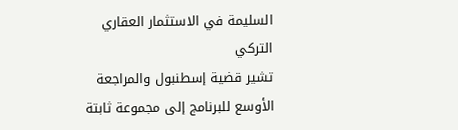السليمة في الاستثمار العقاري التركي
تشير قضية إسطنبول والمراجعة الأوسع للبرنامج إلى مجموعة ثابتة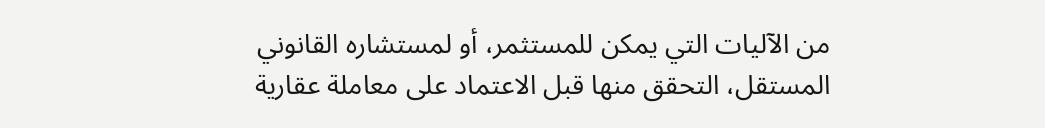من الآليات التي يمكن للمستثمر، أو لمستشاره القانوني المستقل، التحقق منها قبل الاعتماد على معاملة عقارية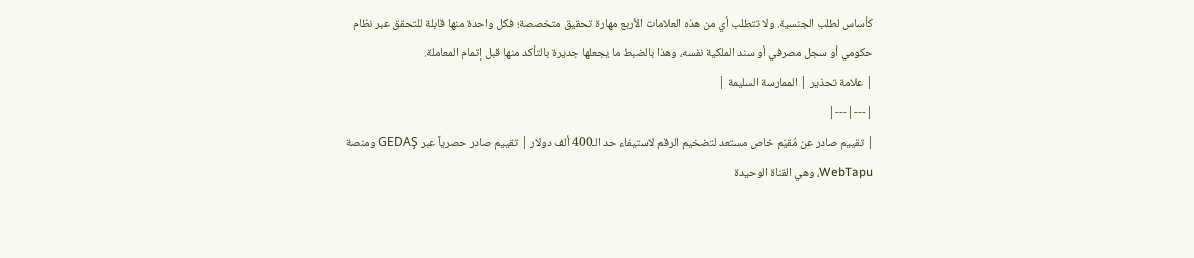كأساس لطلب الجنسية. ولا تتطلب أي من هذه العلامات الأربع مهارة تحقيق متخصصة؛ فكل واحدة منها قابلة للتحقق عبر نظام حكومي أو سجل مصرفي أو سند الملكية نفسه، وهذا بالضبط ما يجعلها جديرة بالتأكد منها قبل إتمام المعاملة.
| علامة تحذير | الممارسة السليمة |
|---|---|
| تقييم صادر عن مُقيّم خاص مستعد لتضخيم الرقم لاستيفاء حد الـ400 ألف دولار | تقييم صادر حصرياً عبر GEDAŞ ومنصة WebTapu، وهي القناة الوحيدة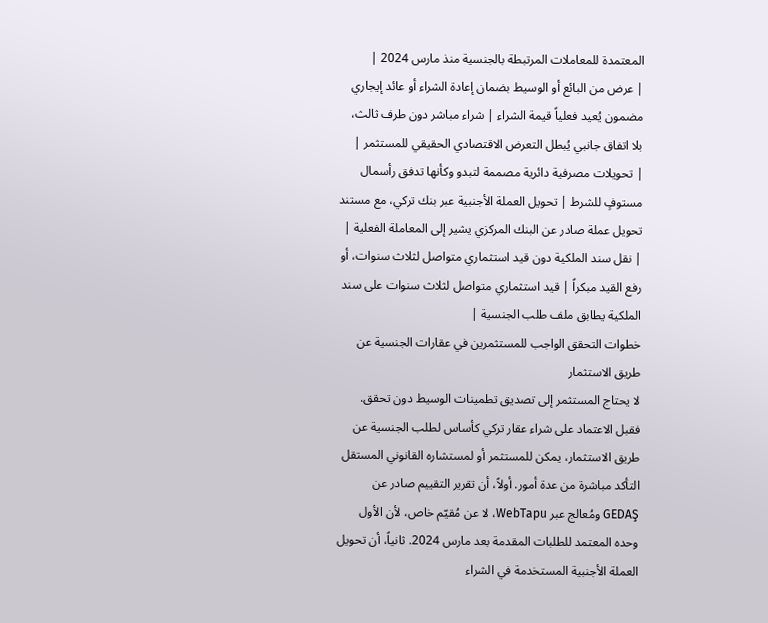المعتمدة للمعاملات المرتبطة بالجنسية منذ مارس 2024 |
| عرض من البائع أو الوسيط بضمان إعادة الشراء أو عائد إيجاري مضمون يُعيد فعلياً قيمة الشراء | شراء مباشر دون طرف ثالث، بلا اتفاق جانبي يُبطل التعرض الاقتصادي الحقيقي للمستثمر |
| تحويلات مصرفية دائرية مصممة لتبدو وكأنها تدفق رأسمال مستوفٍ للشرط | تحويل العملة الأجنبية عبر بنك تركي، مع مستند تحويل عملة صادر عن البنك المركزي يشير إلى المعاملة الفعلية |
| نقل سند الملكية دون قيد استثماري متواصل لثلاث سنوات، أو رفع القيد مبكراً | قيد استثماري متواصل لثلاث سنوات على سند الملكية يطابق ملف طلب الجنسية |
خطوات التحقق الواجب للمستثمرين في عقارات الجنسية عن طريق الاستثمار
لا يحتاج المستثمر إلى تصديق تطمينات الوسيط دون تحقق. فقبل الاعتماد على شراء عقار تركي كأساس لطلب الجنسية عن طريق الاستثمار، يمكن للمستثمر أو لمستشاره القانوني المستقل التأكد مباشرة من عدة أمور. أولاً، أن تقرير التقييم صادر عن GEDAŞ ومُعالج عبر WebTapu، لا عن مُقيّم خاص، لأن الأول وحده المعتمد للطلبات المقدمة بعد مارس 2024. ثانياً، أن تحويل العملة الأجنبية المستخدمة في الشراء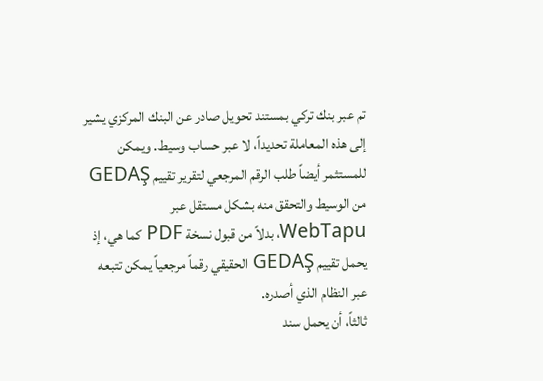تم عبر بنك تركي بمستند تحويل صادر عن البنك المركزي يشير إلى هذه المعاملة تحديداً، لا عبر حساب وسيط. ويمكن للمستثمر أيضاً طلب الرقم المرجعي لتقرير تقييم GEDAŞ من الوسيط والتحقق منه بشكل مستقل عبر WebTapu، بدلاً من قبول نسخة PDF كما هي، إذ يحمل تقييم GEDAŞ الحقيقي رقماً مرجعياً يمكن تتبعه عبر النظام الذي أصدره.
ثالثاً، أن يحمل سند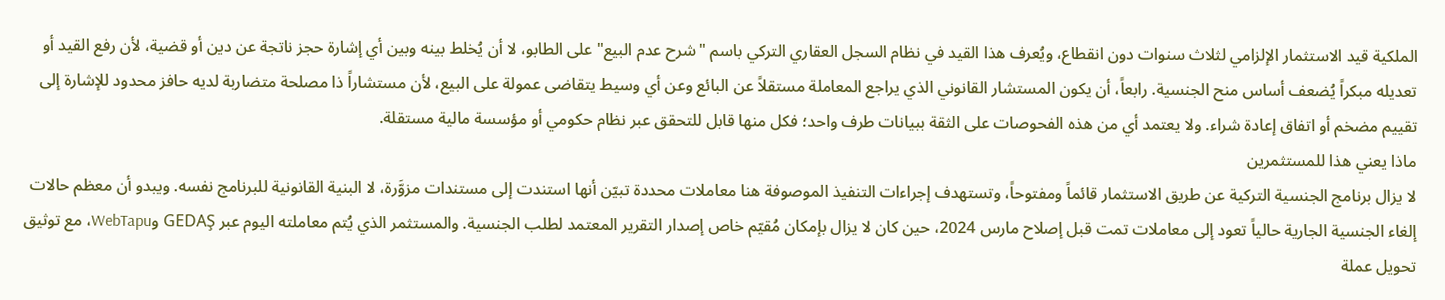الملكية قيد الاستثمار الإلزامي لثلاث سنوات دون انقطاع، ويُعرف هذا القيد في نظام السجل العقاري التركي باسم "شرح عدم البيع" على الطابو، لا أن يُخلط بينه وبين أي إشارة حجز ناتجة عن دين أو قضية، لأن رفع القيد أو تعديله مبكراً يُضعف أساس منح الجنسية. رابعاً، أن يكون المستشار القانوني الذي يراجع المعاملة مستقلاً عن البائع وعن أي وسيط يتقاضى عمولة على البيع، لأن مستشاراً ذا مصلحة متضاربة لديه حافز محدود للإشارة إلى تقييم مضخم أو اتفاق إعادة شراء. ولا يعتمد أي من هذه الفحوصات على الثقة ببيانات طرف واحد؛ فكل منها قابل للتحقق عبر نظام حكومي أو مؤسسة مالية مستقلة.
ماذا يعني هذا للمستثمرين
لا يزال برنامج الجنسية التركية عن طريق الاستثمار قائماً ومفتوحاً، وتستهدف إجراءات التنفيذ الموصوفة هنا معاملات محددة تبيّن أنها استندت إلى مستندات مزوَّرة، لا البنية القانونية للبرنامج نفسه. ويبدو أن معظم حالات إلغاء الجنسية الجارية حالياً تعود إلى معاملات تمت قبل إصلاح مارس 2024، حين كان لا يزال بإمكان مُقيّم خاص إصدار التقرير المعتمد لطلب الجنسية. والمستثمر الذي يُتم معاملته اليوم عبر GEDAŞ وWebTapu، مع توثيق تحويل عملة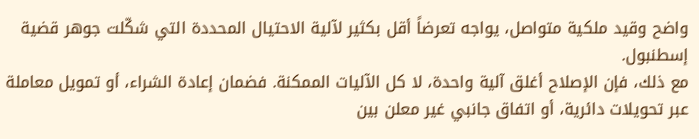واضح وقيد ملكية متواصل، يواجه تعرضاً أقل بكثير لآلية الاحتيال المحددة التي شكّلت جوهر قضية إسطنبول.
مع ذلك، فإن الإصلاح أغلق آلية واحدة، لا كل الآليات الممكنة. فضمان إعادة الشراء، أو تمويل معاملة عبر تحويلات دائرية، أو اتفاق جانبي غير معلن بين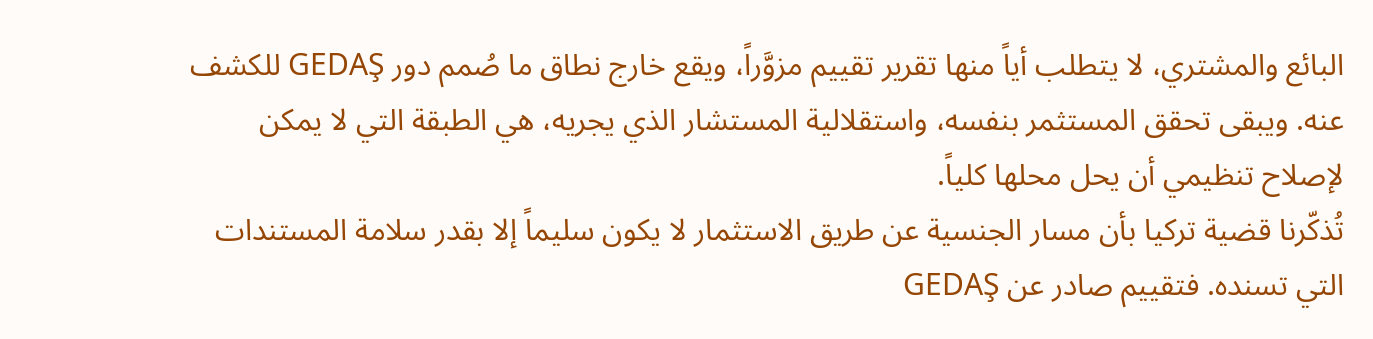البائع والمشتري، لا يتطلب أياً منها تقرير تقييم مزوَّراً، ويقع خارج نطاق ما صُمم دور GEDAŞ للكشف عنه. ويبقى تحقق المستثمر بنفسه، واستقلالية المستشار الذي يجريه، هي الطبقة التي لا يمكن لإصلاح تنظيمي أن يحل محلها كلياً.
تُذكّرنا قضية تركيا بأن مسار الجنسية عن طريق الاستثمار لا يكون سليماً إلا بقدر سلامة المستندات التي تسنده. فتقييم صادر عن GEDAŞ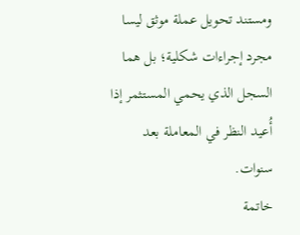ومستند تحويل عملة موثق ليسا مجرد إجراءات شكلية؛ بل هما السجل الذي يحمي المستثمر إذا أُعيد النظر في المعاملة بعد سنوات.
خاتمة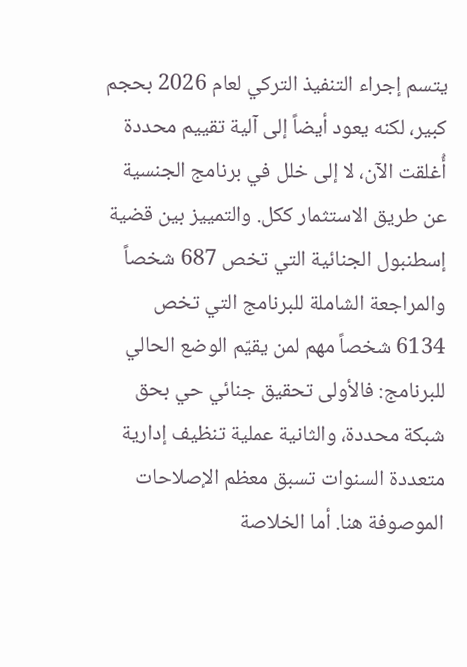يتسم إجراء التنفيذ التركي لعام 2026 بحجم كبير، لكنه يعود أيضاً إلى آلية تقييم محددة أُغلقت الآن، لا إلى خلل في برنامج الجنسية عن طريق الاستثمار ككل. والتمييز بين قضية إسطنبول الجنائية التي تخص 687 شخصاً والمراجعة الشاملة للبرنامج التي تخص 6134 شخصاً مهم لمن يقيّم الوضع الحالي للبرنامج: فالأولى تحقيق جنائي حي بحق شبكة محددة، والثانية عملية تنظيف إدارية متعددة السنوات تسبق معظم الإصلاحات الموصوفة هنا. أما الخلاصة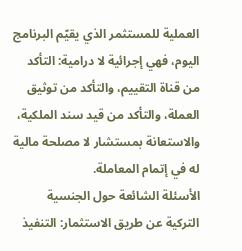العملية للمستثمر الذي يقيّم البرنامج اليوم، فهي إجرائية لا درامية: التأكد من قناة التقييم، والتأكد من توثيق العملة، والتأكد من قيد سند الملكية، والاستعانة بمستشار لا مصلحة مالية له في إتمام المعاملة.
الأسئلة الشائعة حول الجنسية التركية عن طريق الاستثمار: التنفيذ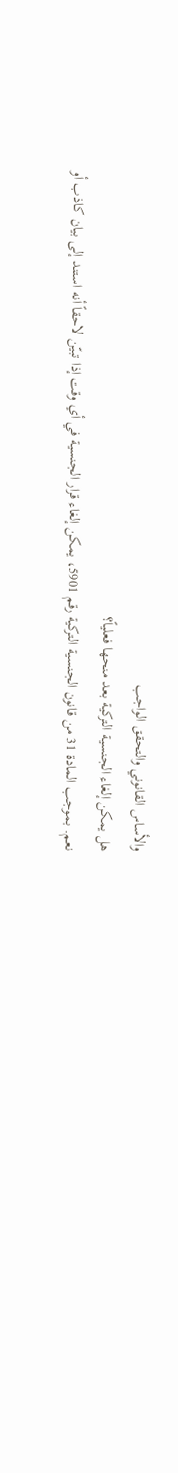والأساس القانوني والتحقق الواجب
هل يمكن إلغاء الجنسية التركية بعد منحها فعلياً؟
نعم. بموجب المادة 31 من قانون الجنسية التركية رقم 5901، يمكن إلغاء قرار الجنسية في أي وقت إذا تبيّن لاحقاً أنه استند إلى بيان كاذب أو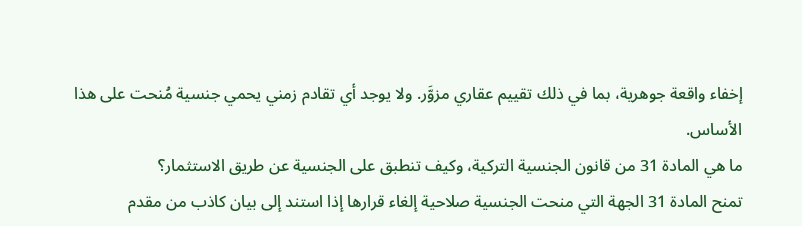إخفاء واقعة جوهرية، بما في ذلك تقييم عقاري مزوَّر. ولا يوجد أي تقادم زمني يحمي جنسية مُنحت على هذا الأساس.
ما هي المادة 31 من قانون الجنسية التركية، وكيف تنطبق على الجنسية عن طريق الاستثمار؟
تمنح المادة 31 الجهة التي منحت الجنسية صلاحية إلغاء قرارها إذا استند إلى بيان كاذب من مقدم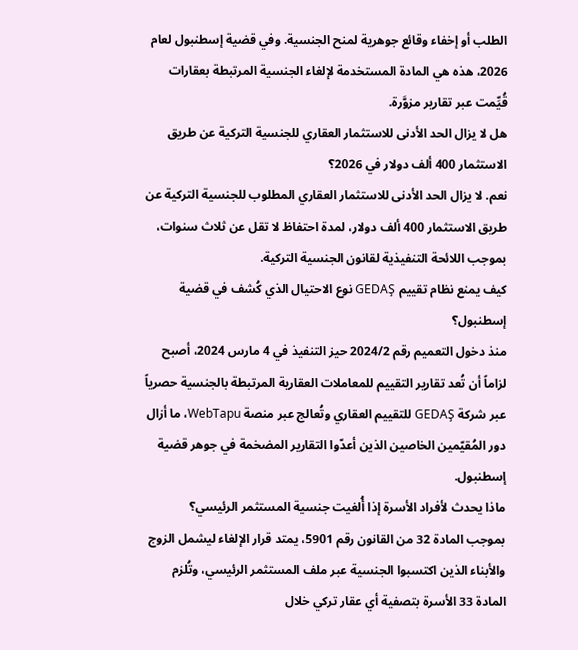الطلب أو إخفاء وقائع جوهرية لمنح الجنسية. وفي قضية إسطنبول لعام 2026، هذه هي المادة المستخدمة لإلغاء الجنسية المرتبطة بعقارات قُيِّمت عبر تقارير مزوَّرة.
هل لا يزال الحد الأدنى للاستثمار العقاري للجنسية التركية عن طريق الاستثمار 400 ألف دولار في 2026؟
نعم. لا يزال الحد الأدنى للاستثمار العقاري المطلوب للجنسية التركية عن طريق الاستثمار 400 ألف دولار، لمدة احتفاظ لا تقل عن ثلاث سنوات، بموجب اللائحة التنفيذية لقانون الجنسية التركية.
كيف يمنع نظام تقييم GEDAŞ نوع الاحتيال الذي كُشف في قضية إسطنبول؟
منذ دخول التعميم رقم 2024/2 حيز التنفيذ في 4 مارس 2024، أصبح لزاماً أن تُعد تقارير التقييم للمعاملات العقارية المرتبطة بالجنسية حصرياً عبر شركة GEDAŞ للتقييم العقاري وتُعالج عبر منصة WebTapu، ما أزال دور المُقيّمين الخاصين الذين أعدّوا التقارير المضخمة في جوهر قضية إسطنبول.
ماذا يحدث لأفراد الأسرة إذا أُلغيت جنسية المستثمر الرئيسي؟
بموجب المادة 32 من القانون رقم 5901، يمتد قرار الإلغاء ليشمل الزوج والأبناء الذين اكتسبوا الجنسية عبر ملف المستثمر الرئيسي، وتُلزم المادة 33 الأسرة بتصفية أي عقار تركي خلال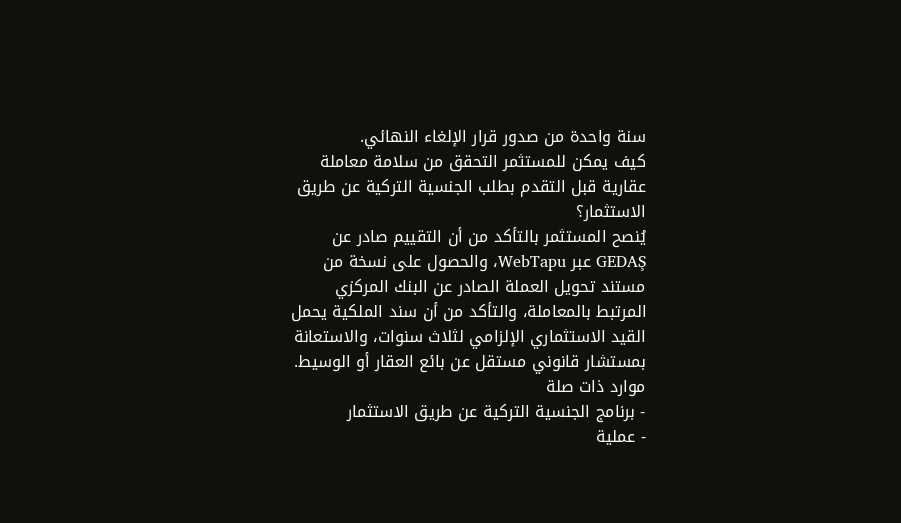سنة واحدة من صدور قرار الإلغاء النهائي.
كيف يمكن للمستثمر التحقق من سلامة معاملة عقارية قبل التقدم بطلب الجنسية التركية عن طريق الاستثمار؟
يُنصح المستثمر بالتأكد من أن التقييم صادر عن GEDAŞ عبر WebTapu، والحصول على نسخة من مستند تحويل العملة الصادر عن البنك المركزي المرتبط بالمعاملة، والتأكد من أن سند الملكية يحمل القيد الاستثماري الإلزامي لثلاث سنوات، والاستعانة بمستشار قانوني مستقل عن بائع العقار أو الوسيط.
موارد ذات صلة
- برنامج الجنسية التركية عن طريق الاستثمار
- عملية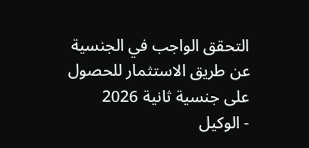التحقق الواجب في الجنسية عن طريق الاستثمار للحصول على جنسية ثانية 2026
- الوكيل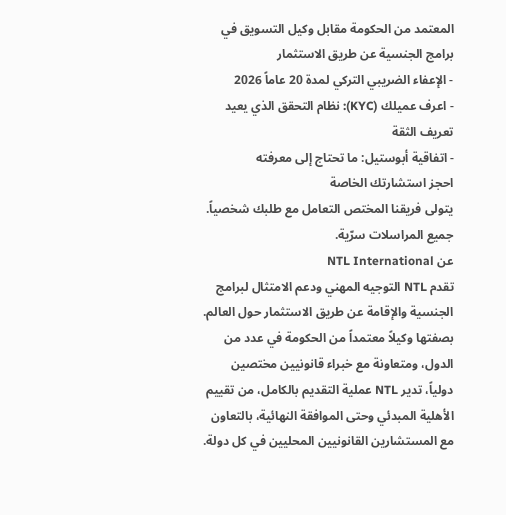المعتمد من الحكومة مقابل وكيل التسويق في برامج الجنسية عن طريق الاستثمار
- الإعفاء الضريبي التركي لمدة 20 عاماً 2026
- اعرف عميلك (KYC): نظام التحقق الذي يعيد تعريف الثقة
- اتفاقية أبوستيل: ما تحتاج إلى معرفته
احجز استشارتك الخاصة
يتولى فريقنا المختص التعامل مع طلبك شخصياً. جميع المراسلات سرّية.
عن NTL International
تقدم NTL التوجيه المهني ودعم الامتثال لبرامج الجنسية والإقامة عن طريق الاستثمار حول العالم. بصفتها وكيلاً معتمداً من الحكومة في عدد من الدول، ومتعاونة مع خبراء قانونيين مختصين دولياً، تدير NTL عملية التقديم بالكامل، من تقييم الأهلية المبدئي وحتى الموافقة النهائية، بالتعاون مع المستشارين القانونيين المحليين في كل دولة.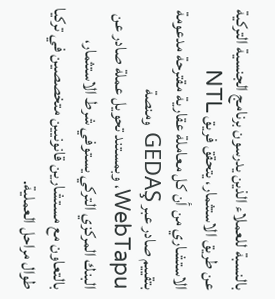بالنسبة للعملاء الذين يدرسون برنامج الجنسية التركية عن طريق الاستثمار، يتحقق فريق NTL الاستشاري من أن كل معاملة عقارية مقترحة مدعومة بتقييم صادر عبر GEDAŞ ومنصة WebTapu، وبمستند تحويل عملة صادر عن البنك المركزي التركي يستوفي شرط الاستثمار، بالتعاون مع مستشارين قانونيين متخصصين في تركيا طوال مراحل العملية.